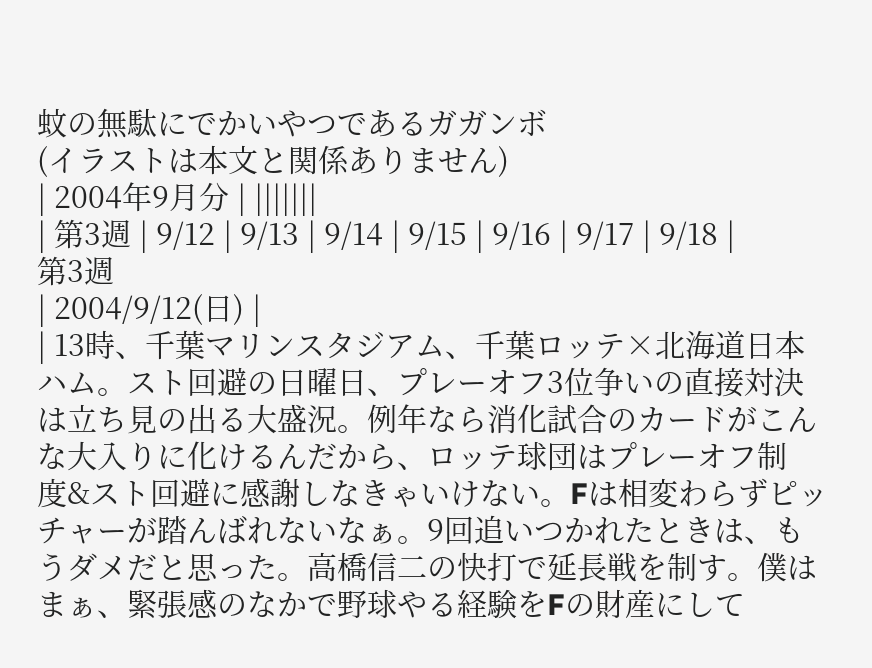蚊の無駄にでかいやつであるガガンボ
(イラストは本文と関係ありません)
| 2004年9月分 | |||||||
| 第3週 | 9/12 | 9/13 | 9/14 | 9/15 | 9/16 | 9/17 | 9/18 |
第3週
| 2004/9/12(日) |
| 13時、千葉マリンスタジアム、千葉ロッテ×北海道日本ハム。スト回避の日曜日、プレーオフ3位争いの直接対決は立ち見の出る大盛況。例年なら消化試合のカードがこんな大入りに化けるんだから、ロッテ球団はプレーオフ制度&スト回避に感謝しなきゃいけない。Fは相変わらずピッチャーが踏んばれないなぁ。9回追いつかれたときは、もうダメだと思った。高橋信二の快打で延長戦を制す。僕はまぁ、緊張感のなかで野球やる経験をFの財産にして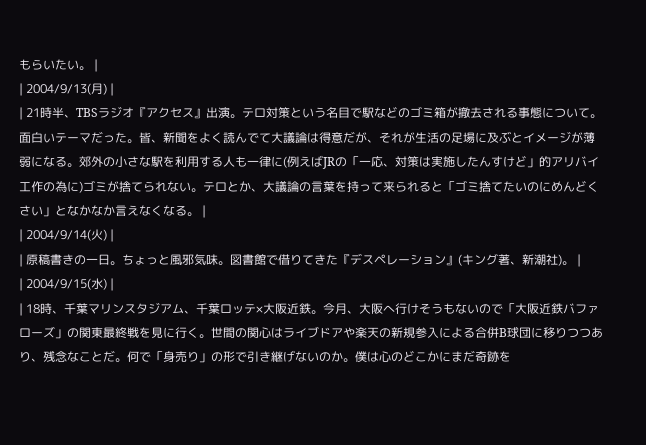もらいたい。 |
| 2004/9/13(月) |
| 21時半、TBSラジオ『アクセス』出演。テロ対策という名目で駅などのゴミ箱が撤去される事態について。面白いテーマだった。皆、新聞をよく読んでて大議論は得意だが、それが生活の足場に及ぶとイメージが薄弱になる。郊外の小さな駅を利用する人も一律に(例えばJRの「一応、対策は実施したんすけど」的アリバイ工作の為に)ゴミが捨てられない。テロとか、大議論の言葉を持って来られると「ゴミ捨てたいのにめんどくさい」となかなか言えなくなる。 |
| 2004/9/14(火) |
| 原稿書きの一日。ちょっと風邪気味。図書館で借りてきた『デスペレーション』(キング著、新潮社)。 |
| 2004/9/15(水) |
| 18時、千葉マリンスタジアム、千葉ロッテ×大阪近鉄。今月、大阪へ行けそうもないので「大阪近鉄バファローズ」の関東最終戦を見に行く。世間の関心はライブドアや楽天の新規参入による合併B球団に移りつつあり、残念なことだ。何で「身売り」の形で引き継げないのか。僕は心のどこかにまだ奇跡を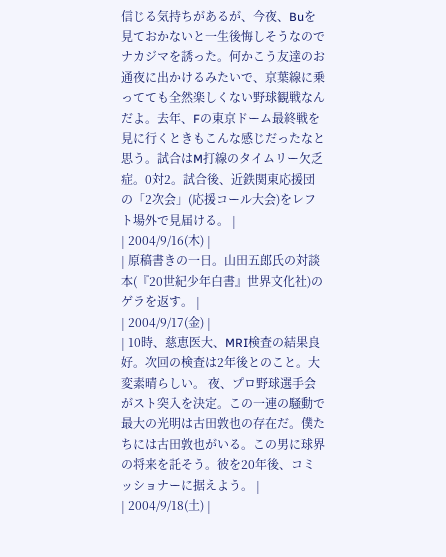信じる気持ちがあるが、今夜、Buを見ておかないと一生後悔しそうなのでナカジマを誘った。何かこう友達のお通夜に出かけるみたいで、京葉線に乗ってても全然楽しくない野球観戦なんだよ。去年、Fの東京ドーム最終戦を見に行くときもこんな感じだったなと思う。試合はM打線のタイムリー欠乏症。0対2。試合後、近鉄関東応援団の「2次会」(応援コール大会)をレフト場外で見届ける。 |
| 2004/9/16(木) |
| 原稿書きの一日。山田五郎氏の対談本(『20世紀少年白書』世界文化社)のゲラを返す。 |
| 2004/9/17(金) |
| 10時、慈恵医大、MRI検査の結果良好。次回の検査は2年後とのこと。大変素晴らしい。 夜、プロ野球選手会がスト突入を決定。この一連の騒動で最大の光明は古田敦也の存在だ。僕たちには古田敦也がいる。この男に球界の将来を託そう。彼を20年後、コミッショナーに据えよう。 |
| 2004/9/18(土) |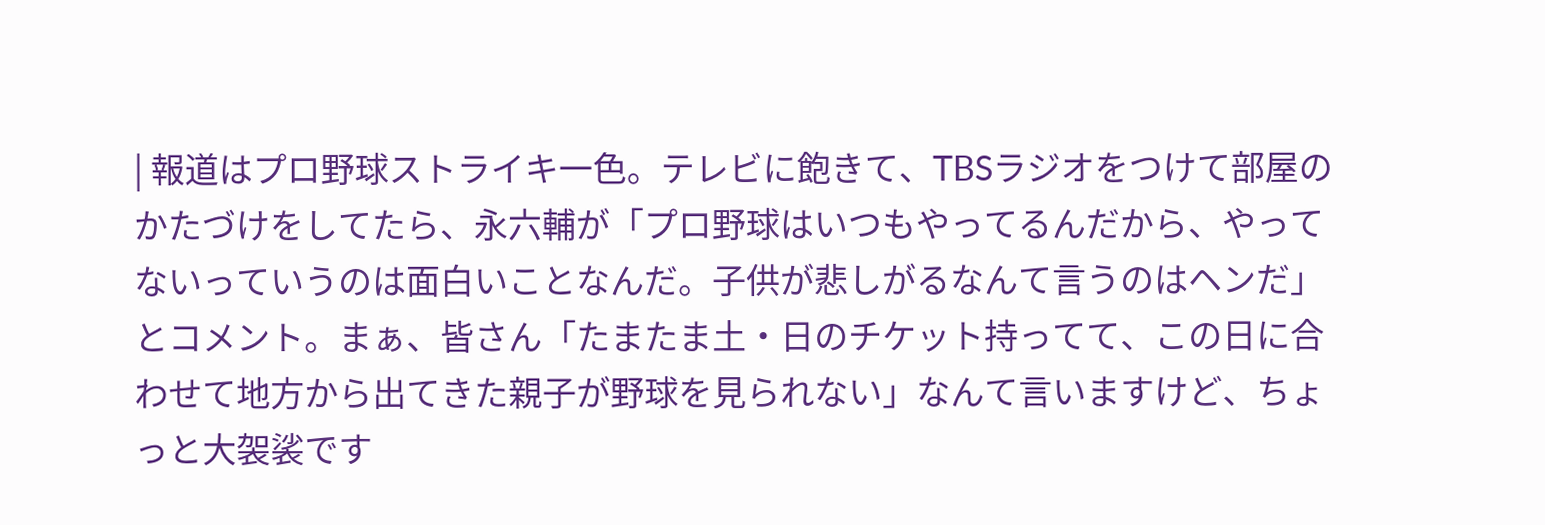| 報道はプロ野球ストライキ一色。テレビに飽きて、TBSラジオをつけて部屋のかたづけをしてたら、永六輔が「プロ野球はいつもやってるんだから、やってないっていうのは面白いことなんだ。子供が悲しがるなんて言うのはヘンだ」とコメント。まぁ、皆さん「たまたま土・日のチケット持ってて、この日に合わせて地方から出てきた親子が野球を見られない」なんて言いますけど、ちょっと大袈裟です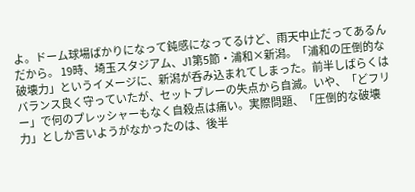よ。ドーム球場ばかりになって鈍感になってるけど、雨天中止だってあるんだから。 19時、埼玉スタジアム、J1第5節・浦和×新潟。「浦和の圧倒的な破壊力」というイメージに、新潟が呑み込まれてしまった。前半しばらくはバランス良く守っていたが、セットプレーの失点から自滅。いや、「どフリー」で何のプレッシャーもなく自殺点は痛い。実際問題、「圧倒的な破壊力」としか言いようがなかったのは、後半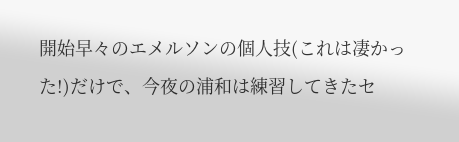開始早々のエメルソンの個人技(これは凄かった!)だけで、今夜の浦和は練習してきたセ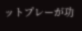ットプレーが功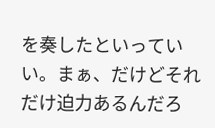を奏したといっていい。まぁ、だけどそれだけ迫力あるんだろ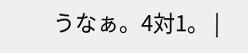うなぁ。4対1。 |